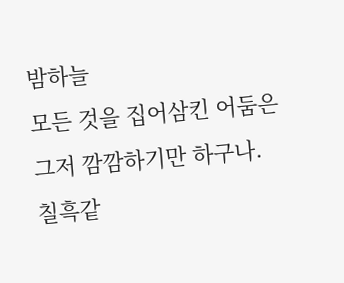밤하늘
모든 것을 집어삼킨 어둠은
그저 깜깜하기만 하구나.
칠흑같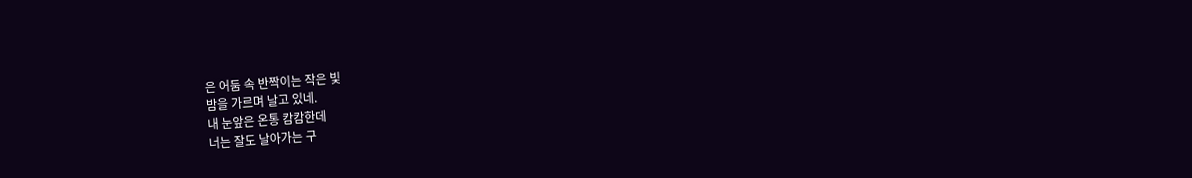은 어둠 속 반짝이는 작은 빛
밤을 가르며 날고 있네.
내 눈앞은 온통 캄캄한데
너는 잘도 날아가는 구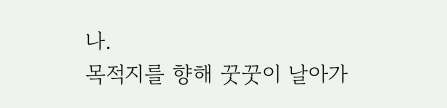나.
목적지를 향해 꿋꿋이 날아가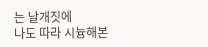는 날개짓에
나도 따라 시늉해본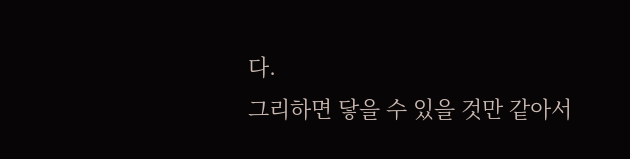다.
그리하면 닿을 수 있을 것만 같아서